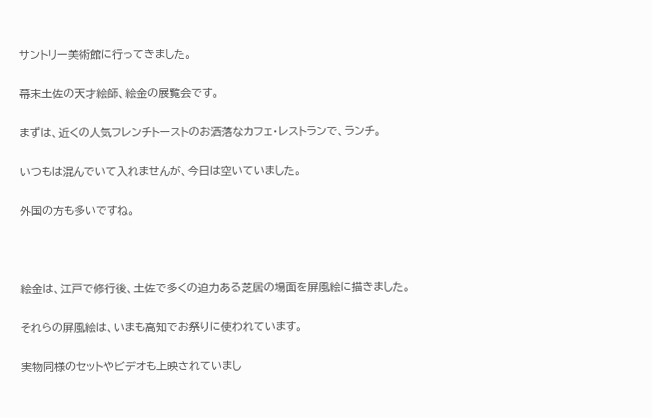サントリー美術館に行ってきました。

幕末土佐の天才絵師、絵金の展覧会です。

まずは、近くの人気フレンチトーストのお洒落なカフェ・レストランで、ランチ。

いつもは混んでいて入れませんが、今日は空いていました。

外国の方も多いですね。



絵金は、江戸で修行後、土佐で多くの迫力ある芝居の場面を屏風絵に描きました。

それらの屏風絵は、いまも高知でお祭りに使われています。

実物同様のセットやビデオも上映されていまし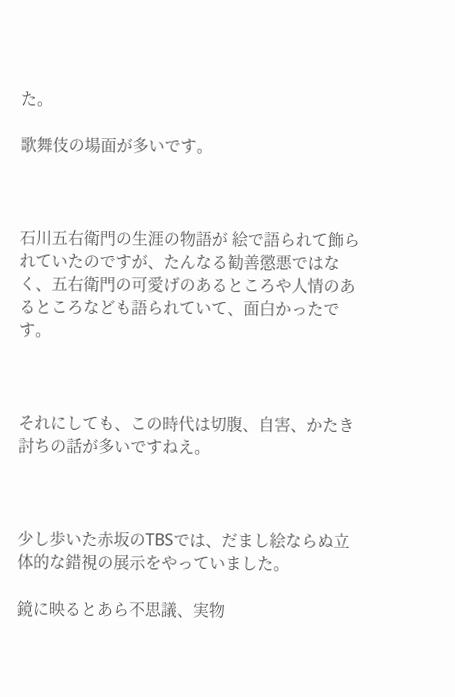た。

歌舞伎の場面が多いです。



石川五右衛門の生涯の物語が 絵で語られて飾られていたのですが、たんなる勧善懲悪ではなく、五右衛門の可愛げのあるところや人情のあるところなども語られていて、面白かったです。



それにしても、この時代は切腹、自害、かたき討ちの話が多いですねえ。



少し歩いた赤坂のTBSでは、だまし絵ならぬ立体的な錯視の展示をやっていました。

鏡に映るとあら不思議、実物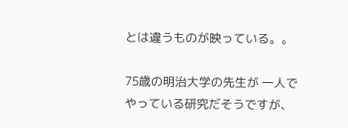とは違うものが映っている。。

75歳の明治大学の先生が 一人でやっている研究だそうですが、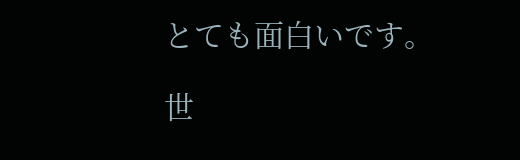とても面白いです。

世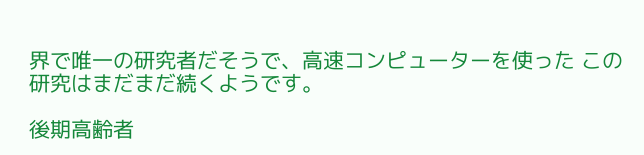界で唯一の研究者だそうで、高速コンピューターを使った この研究はまだまだ続くようです。

後期高齢者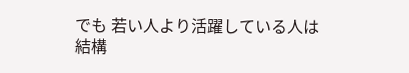でも 若い人より活躍している人は 結構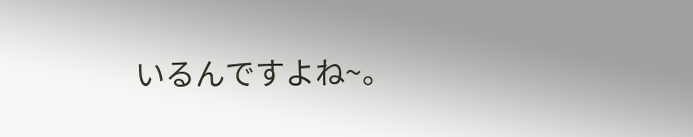いるんですよね~。